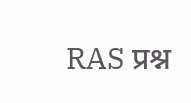RAS प्रश्न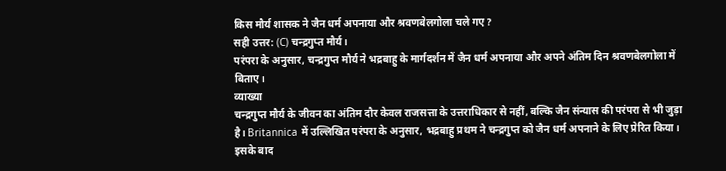किस मौर्य शासक ने जैन धर्म अपनाया और श्रवणबेलगोला चले गए?
सही उत्तर: (C) चन्द्रगुप्त मौर्य।
परंपरा के अनुसार, चन्द्रगुप्त मौर्य ने भद्रबाहु के मार्गदर्शन में जैन धर्म अपनाया और अपने अंतिम दिन श्रवणबेलगोला में बिताए।
व्याख्या
चन्द्रगुप्त मौर्य के जीवन का अंतिम दौर केवल राजसत्ता के उत्तराधिकार से नहीं, बल्कि जैन संन्यास की परंपरा से भी जुड़ा है। Britannica में उल्लिखित परंपरा के अनुसार, भद्रबाहु प्रथम ने चन्द्रगुप्त को जैन धर्म अपनाने के लिए प्रेरित किया। इसके बाद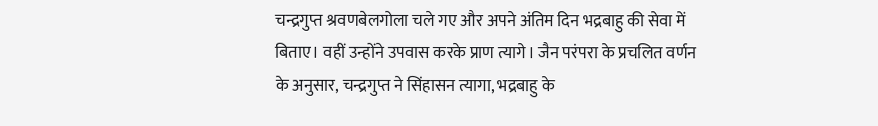चन्द्रगुप्त श्रवणबेलगोला चले गए और अपने अंतिम दिन भद्रबाहु की सेवा में बिताए। वहीं उन्होंने उपवास करके प्राण त्यागे। जैन परंपरा के प्रचलित वर्णन के अनुसार, चन्द्रगुप्त ने सिंहासन त्यागा, भद्रबाहु के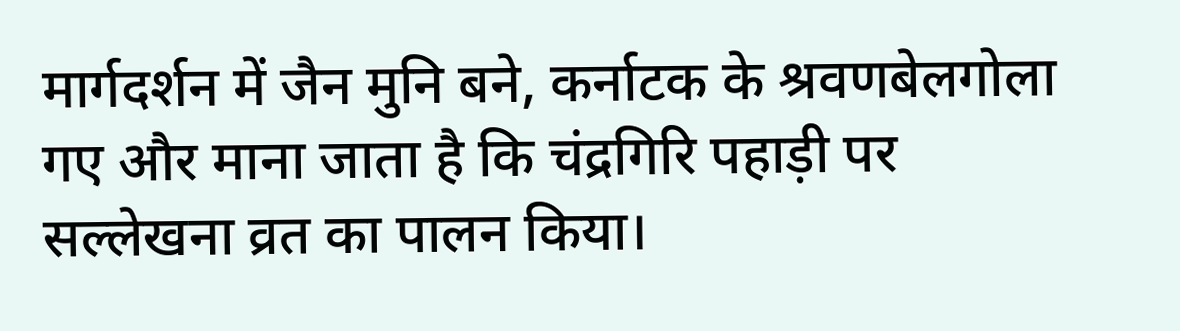मार्गदर्शन में जैन मुनि बने, कर्नाटक के श्रवणबेलगोला गए और माना जाता है कि चंद्रगिरि पहाड़ी पर सल्लेखना व्रत का पालन किया।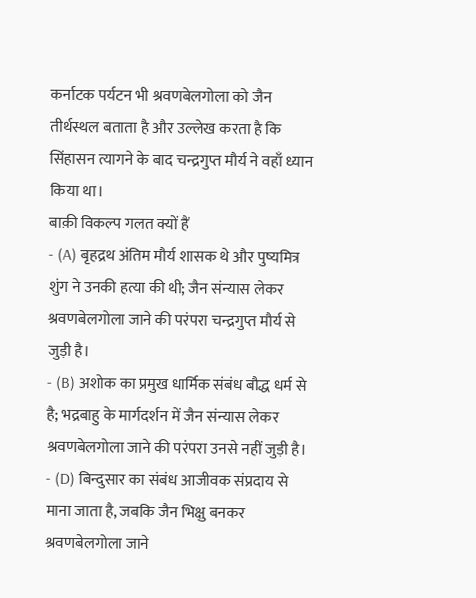कर्नाटक पर्यटन भी श्रवणबेलगोला को जैन तीर्थस्थल बताता है और उल्लेख करता है कि सिंहासन त्यागने के बाद चन्द्रगुप्त मौर्य ने वहाँ ध्यान किया था।
बाक़ी विकल्प गलत क्यों हैं
- (A) बृहद्रथ अंतिम मौर्य शासक थे और पुष्यमित्र शुंग ने उनकी हत्या की थी; जैन संन्यास लेकर श्रवणबेलगोला जाने की परंपरा चन्द्रगुप्त मौर्य से जुड़ी है।
- (B) अशोक का प्रमुख धार्मिक संबंध बौद्ध धर्म से है; भद्रबाहु के मार्गदर्शन में जैन संन्यास लेकर श्रवणबेलगोला जाने की परंपरा उनसे नहीं जुड़ी है।
- (D) बिन्दुसार का संबंध आजीवक संप्रदाय से माना जाता है, जबकि जैन भिक्षु बनकर श्रवणबेलगोला जाने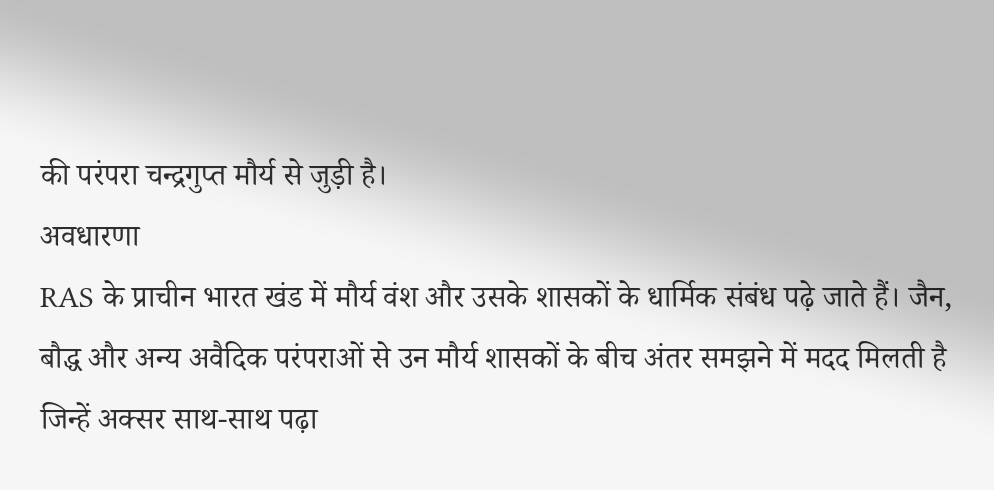की परंपरा चन्द्रगुप्त मौर्य से जुड़ी है।
अवधारणा
RAS के प्राचीन भारत खंड में मौर्य वंश और उसके शासकों के धार्मिक संबंध पढ़े जाते हैं। जैन, बौद्ध और अन्य अवैदिक परंपराओं से उन मौर्य शासकों के बीच अंतर समझने में मदद मिलती है जिन्हें अक्सर साथ-साथ पढ़ा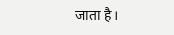जाता है।